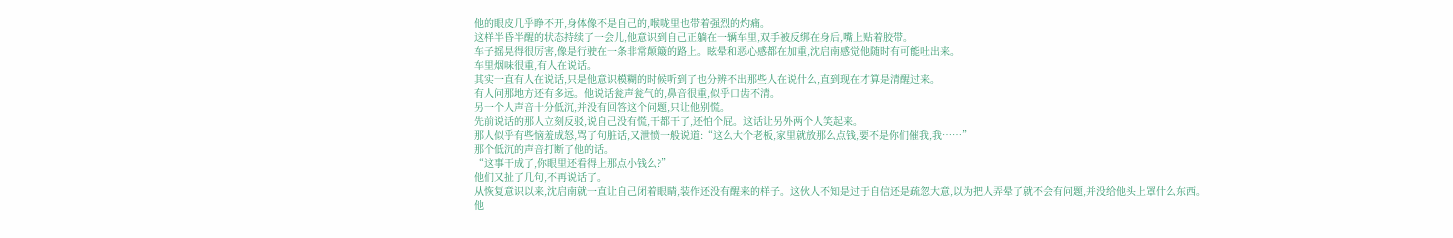他的眼皮几乎睁不开,身体像不是自己的,喉咙里也带着强烈的灼痛。
这样半昏半醒的状态持续了一会儿,他意识到自己正躺在一辆车里,双手被反绑在身后,嘴上贴着胶带。
车子摇晃得很厉害,像是行驶在一条非常颠簸的路上。眩晕和恶心感都在加重,沈启南感觉他随时有可能吐出来。
车里烟味很重,有人在说话。
其实一直有人在说话,只是他意识模糊的时候听到了也分辨不出那些人在说什么,直到现在才算是清醒过来。
有人问那地方还有多远。他说话瓮声瓮气的,鼻音很重,似乎口齿不清。
另一个人声音十分低沉,并没有回答这个问题,只让他别慌。
先前说话的那人立刻反驳,说自己没有慌,干都干了,还怕个屁。这话让另外两个人笑起来。
那人似乎有些恼羞成怒,骂了句脏话,又泄愤一般说道:“这么大个老板,家里就放那么点钱,要不是你们催我,我……”
那个低沉的声音打断了他的话。
“这事干成了,你眼里还看得上那点小钱么?”
他们又扯了几句,不再说话了。
从恢复意识以来,沈启南就一直让自己闭着眼睛,装作还没有醒来的样子。这伙人不知是过于自信还是疏忽大意,以为把人弄晕了就不会有问题,并没给他头上罩什么东西。
他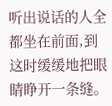听出说话的人全都坐在前面,到这时缓缓地把眼睛睁开一条缝。